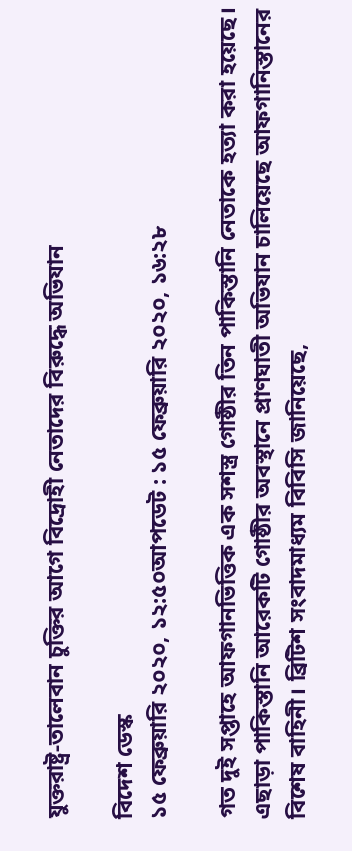যুক্তরাষ্ট্র-তালেবান চুক্তির আগে বিদ্রোহী নেতাদের বিরুদ্ধে অভিযান

বিদেশ ডেস্ক
১৫ ফেব্রুয়ারি ২০২০, ১২:৫০আপডেট : ১৫ ফেব্রুয়ারি ২০২০, ১৬:২৮

গত দুই সপ্তাহে আফগানভিত্তিক এক সশস্ত্র গোষ্ঠীর তিন পাকিস্তানি নেতাকে হত্যা করা হয়েছে। এছাড়া পাকিস্তানি আরেকটি গোষ্ঠীর অবস্থানে প্রাণঘাতী অভিযান চালিয়েছে আফগানিস্তানের বিশেষ বাহিনী। ব্রিটিশ সংবাদমাধ্যম বিবিসি জানিয়েছে,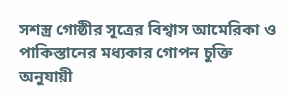সশস্ত্র গোষ্ঠীর সূত্রের বিশ্বাস আমেরিকা ও পাকিস্তানের মধ্যকার গোপন চুক্তি অনুযায়ী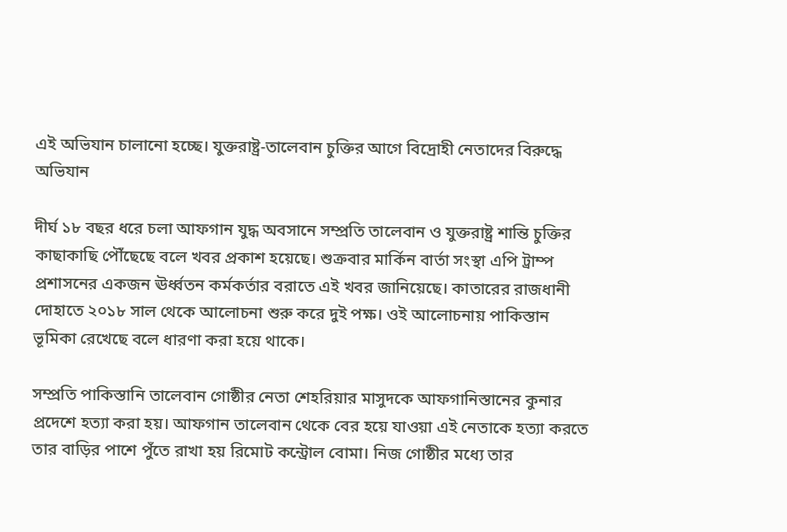এই অভিযান চালানো হচ্ছে। যুক্তরাষ্ট্র-তালেবান চুক্তির আগে বিদ্রোহী নেতাদের বিরুদ্ধে অভিযান

দীর্ঘ ১৮ বছর ধরে চলা আফগান যুদ্ধ অবসানে সম্প্রতি তালেবান ও যুক্তরাষ্ট্র শান্তি চুক্তির কাছাকাছি পৌঁছেছে বলে খবর প্রকাশ হয়েছে। শুক্রবার মার্কিন বার্তা সংস্থা এপি ট্রাম্প প্রশাসনের একজন ঊর্ধ্বতন কর্মকর্তার বরাতে এই খবর জানিয়েছে। কাতারের রাজধানী দোহাতে ২০১৮ সাল থেকে আলোচনা শুরু করে দুই পক্ষ। ওই আলোচনায় পাকিস্তান ভূমিকা রেখেছে বলে ধারণা করা হয়ে থাকে।

সম্প্রতি পাকিস্তানি তালেবান গোষ্ঠীর নেতা শেহরিয়ার মাসুদকে আফগানিস্তানের কুনার প্রদেশে হত্যা করা হয়। আফগান তালেবান থেকে বের হয়ে যাওয়া এই নেতাকে হত্যা করতে তার বাড়ির পাশে পুঁতে রাখা হয় রিমোট কন্ট্রোল বোমা। নিজ গোষ্ঠীর মধ্যে তার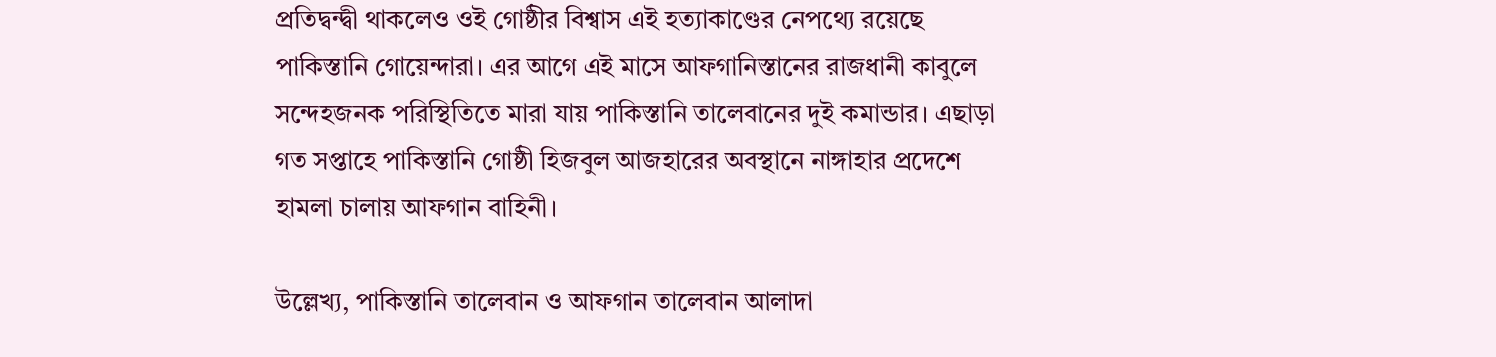প্রতিদ্বন্দ্বী থাকলেও ওই গোষ্ঠীর বিশ্বাস এই হত্যাকাণ্ডের নেপথ্যে রয়েছে পাকিস্তানি গোয়েন্দারা। এর আগে এই মাসে আফগানিস্তানের রাজধানী কাবুলে সন্দেহজনক পরিস্থিতিতে মারা যায় পাকিস্তানি তালেবানের দুই কমান্ডার। এছাড়া গত সপ্তাহে পাকিস্তানি গোষ্ঠী হিজবুল আজহারের অবস্থানে নাঙ্গাহার প্রদেশে হামলা চালায় আফগান বাহিনী।

উল্লেখ্য, পাকিস্তানি তালেবান ও আফগান তালেবান আলাদা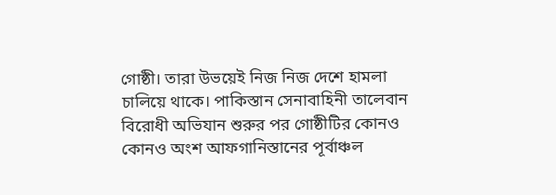গোষ্ঠী। তারা উভয়েই নিজ নিজ দেশে হামলা চালিয়ে থাকে। পাকিস্তান সেনাবাহিনী তালেবান বিরোধী অভিযান শুরুর পর গোষ্ঠীটির কোনও কোনও অংশ আফগানিস্তানের পূর্বাঞ্চল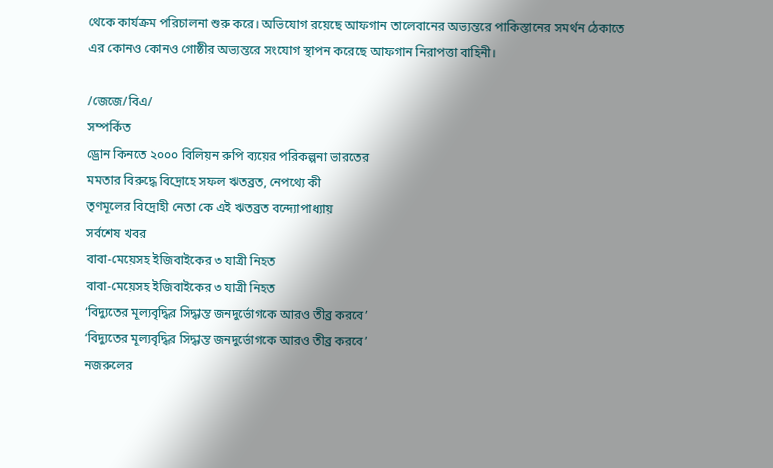থেকে কার্যক্রম পরিচালনা শুরু করে। অভিযোগ রয়েছে আফগান তালেবানের অভ্যন্তরে পাকিস্তানের সমর্থন ঠেকাতে এর কোনও কোনও গোষ্ঠীর অভ্যন্তরে সংযোগ স্থাপন করেছে আফগান নিরাপত্তা বাহিনী।

/জেজে/বিএ/
সম্পর্কিত
ড্রোন কিনতে ২০০০ বিলিয়ন রুপি ব্যয়ের পরিকল্পনা ভারতের
মমতার বিরুদ্ধে বিদ্রোহে সফল ঋতব্রত, নেপথ্যে কী
তৃণমূলের বিদ্রোহী নেতা কে এই ঋতব্রত বন্দ্যোপাধ্যায়
সর্বশেষ খবর
বাবা-মেয়েসহ ইজিবাইকের ৩ যাত্রী নিহত
বাবা-মেয়েসহ ইজিবাইকের ৩ যাত্রী নিহত
‘বিদ্যুতের মূল্যবৃদ্ধির সিদ্ধান্ত জনদুর্ভোগকে আরও তীব্র করবে’
‘বিদ্যুতের মূল্যবৃদ্ধির সিদ্ধান্ত জনদুর্ভোগকে আরও তীব্র করবে’
নজরুলের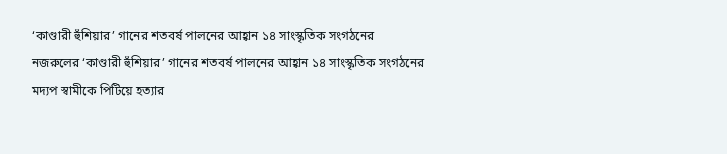‘কাণ্ডারী হুঁশিয়ার’ গানের শতবর্ষ পালনের আহ্বান ১৪ সাংস্কৃতিক সংগঠনের
নজরুলের ‘কাণ্ডারী হুঁশিয়ার’ গানের শতবর্ষ পালনের আহ্বান ১৪ সাংস্কৃতিক সংগঠনের
মদ্যপ স্বামীকে পিটিয়ে হত্যার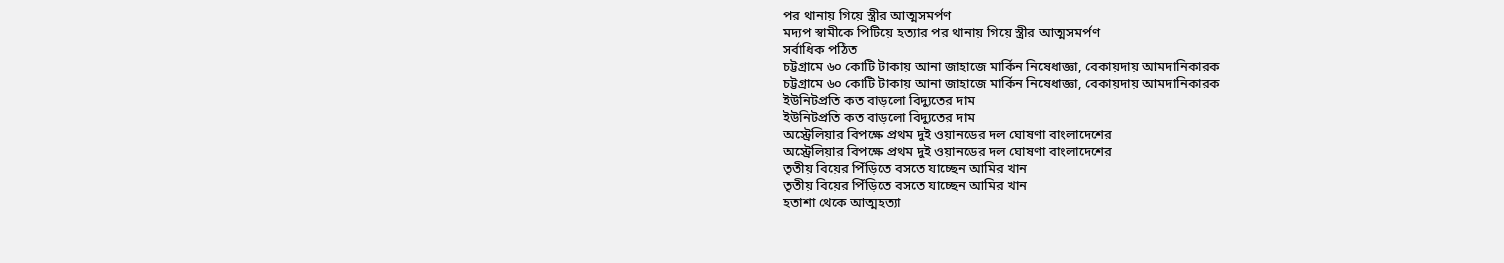পর থানায় গিয়ে স্ত্রীর আত্মসমর্পণ
মদ্যপ স্বামীকে পিটিয়ে হত্যার পর থানায় গিয়ে স্ত্রীর আত্মসমর্পণ
সর্বাধিক পঠিত
চট্টগ্রামে ৬০ কোটি টাকায় আনা জাহাজে মার্কিন নিষেধাজ্ঞা, বেকায়দায় আমদানিকারক
চট্টগ্রামে ৬০ কোটি টাকায় আনা জাহাজে মার্কিন নিষেধাজ্ঞা, বেকায়দায় আমদানিকারক
ইউনিটপ্রতি কত বাড়লো বিদ্যুতের দাম
ইউনিটপ্রতি কত বাড়লো বিদ্যুতের দাম
অস্ট্রেলিয়ার বিপক্ষে প্রথম দুই ওয়ানডের দল ঘোষণা বাংলাদেশের
অস্ট্রেলিয়ার বিপক্ষে প্রথম দুই ওয়ানডের দল ঘোষণা বাংলাদেশের
তৃতীয় বিয়ের পিঁড়িতে বসতে যাচ্ছেন আমির খান
তৃতীয় বিয়ের পিঁড়িতে বসতে যাচ্ছেন আমির খান
হতাশা থেকে আত্মহত্যা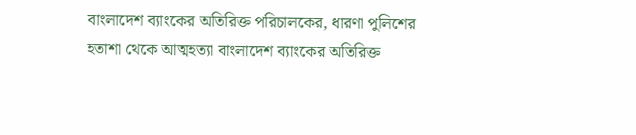বাংলাদেশ ব্যাংকের অতিরিক্ত পরিচালকের, ধারণা পুলিশের
হতাশা থেকে আত্মহত্যা বাংলাদেশ ব্যাংকের অতিরিক্ত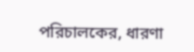পরিচালকের, ধারণা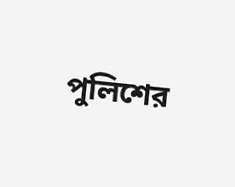পুলিশের